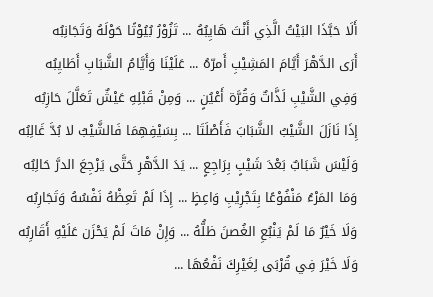أَلَا حَبَّذَا البَيْتُ الَّذِي أَنْتَ هَايِبُهُ ... تَزُوْرُ بُيُوْتًا حَوْلَهُ وَتَجَانِبُه
أَرَى الدَّهْرَ أَيَّامَ المَشِيْبِ أَمرّهُ ... عَلَيْنَا وَأَيَّامُ الشَّبَابِ أَطَايِبُه
وَفِي الشَّيْبِ لَذَّاتٌ وَقُرَّة أَعْيُنٍ ... وَمِنْ قَبْلِهِ عَيْشٌ تَعَلَّلَ حَازِبُه
إِذَا نَازَلَ الشَّيْبُ الشَّبَابَ فَأَصْلَتَا ... بِسَيْفِهِمَا فَالشَّيْبُ لا بُدَّ غَالِبُه
وَلَيْسَ شَبَابٌ بَعْدَ شَيْبٍ بِرَاجِعٍ ... يَدَ الدَّهْرِ حَتَّى يَرْجِعَ الدرَّ حَالِبُه
وَمَا المَرْءُ مَنْفُوْعًا بِتَجْرِيْبِ وَاعِظٍ ... إِذَا لَمْ تَعِظْهُ نَفْسُهُ وَتَجَارِبُه
وَلَا خَيْرٌ مَا لَمْ يَنْبُعِ الغُصنَ ظلُّهُ ... وَإِنْ مَاتَ لَمْ يَحْزَن عَلَيْهِ أَقَارِبُه
وَلَا خَيْرَ فِي قُرْبَى لِغَيْرِكَ نَفْعُهَا ...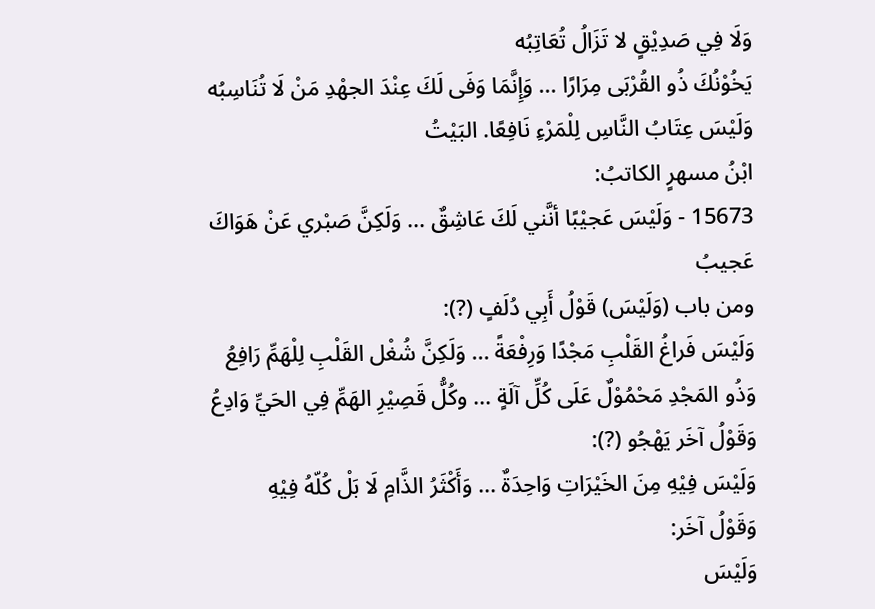وَلَا فِي صَدِيْقٍ لا تَزَالُ تُعَاتِبُه
يَخُوْنُكَ ذُو القُرْبَى مِرَارًا ... وَإِنَّمَا وَفَى لَكَ عِنْدَ الجهْدِ مَنْ لَا تُنَاسِبُه
وَلَيْسَ عِتَابُ النَّاسِ لِلْمَرْءِ نَافِعًا. البَيْتُ
ابْنُ مسهرٍ الكاتبُ:
15673 - وَلَيْسَ عَجيْبًا أنَّني لَكَ عَاشِقٌ ... وَلَكِنَّ صَبْري عَنْ هَوَاكَ عَجيبُ
ومن باب (وَلَيْسَ) قَوْلُ أَبِي دُلَفٍ (?):
وَلَيْسَ فَراغُ القَلْبِ مَجْدًا وَرِفْعَةً ... وَلَكِنَّ شُغْل القَلْبِ لِلْهَمِّ رَافِعُ
وَذُو المَجْدِ مَحْمُوْلٌ عَلَى كُلِّ آلَةٍ ... وكُلُّ قَصِيْرِ الهَمِّ فِي الحَيِّ وَادِعُ
وَقَوْلُ آخَر يَهْجُو (?):
وَلَيْسَ فِيْهِ مِنَ الخَيْرَاتِ وَاحِدَةٌ ... وَأَكْثَرُ الذَّامِ لَا بَلْ كُلّهُ فِيْهِ
وَقَوْلُ آخَر:
وَلَيْسَ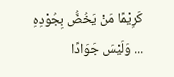كَرِيْمًا مَنْ يَخُضُّ بِجُوْدِهِ ... وَلَيْسَ جَوَادًا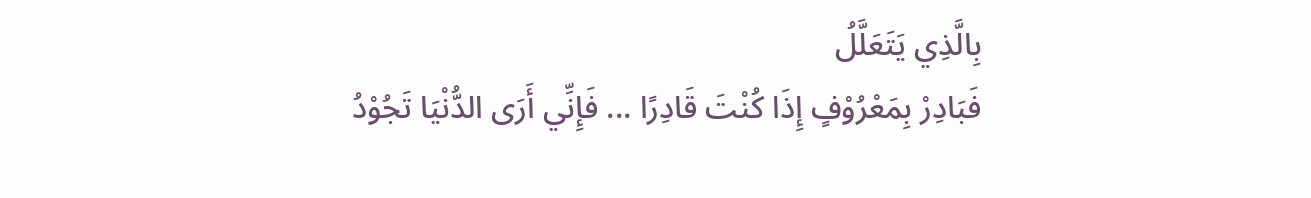بِالَّذِي يَتَعَلَّلُ
فَبَادِرْ بِمَعْرُوْفٍ إِذَا كُنْتَ قَادِرًا ... فَإِنِّي أَرَى الدُّنْيَا تَجُوْدُ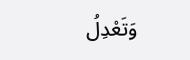وَتَعْدِلُ